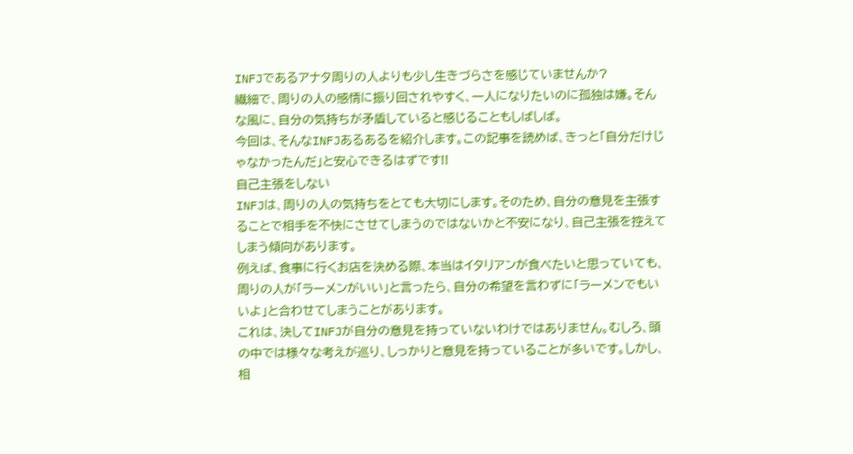INFJであるアナタ周りの人よりも少し生きづらさを感じていませんか?
繊細で、周りの人の感情に振り回されやすく、一人になりたいのに孤独は嫌。そんな風に、自分の気持ちが矛盾していると感じることもしばしば。
今回は、そんなINFJあるあるを紹介します。この記事を読めば、きっと「自分だけじゃなかったんだ」と安心できるはずです!!
自己主張をしない
INFJは、周りの人の気持ちをとても大切にします。そのため、自分の意見を主張することで相手を不快にさせてしまうのではないかと不安になり、自己主張を控えてしまう傾向があります。
例えば、食事に行くお店を決める際、本当はイタリアンが食べたいと思っていても、周りの人が「ラーメンがいい」と言ったら、自分の希望を言わずに「ラーメンでもいいよ」と合わせてしまうことがあります。
これは、決してINFJが自分の意見を持っていないわけではありません。むしろ、頭の中では様々な考えが巡り、しっかりと意見を持っていることが多いです。しかし、相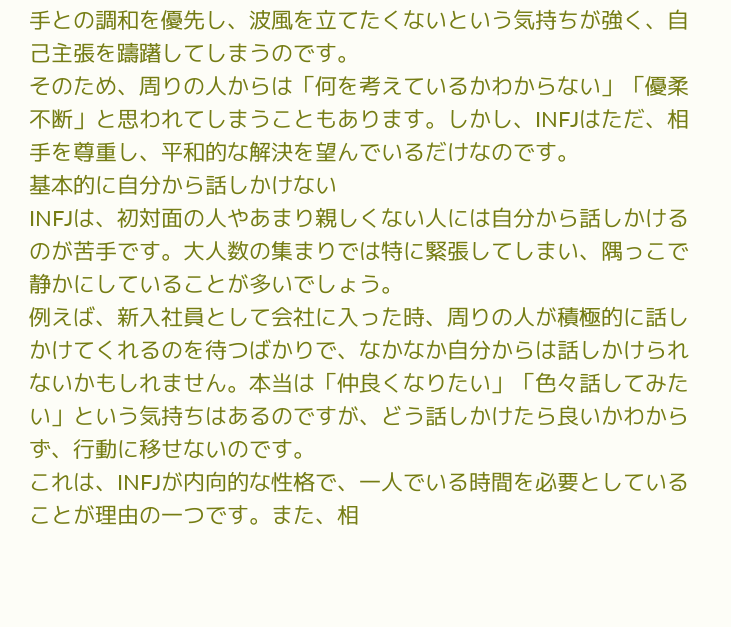手との調和を優先し、波風を立てたくないという気持ちが強く、自己主張を躊躇してしまうのです。
そのため、周りの人からは「何を考えているかわからない」「優柔不断」と思われてしまうこともあります。しかし、INFJはただ、相手を尊重し、平和的な解決を望んでいるだけなのです。
基本的に自分から話しかけない
INFJは、初対面の人やあまり親しくない人には自分から話しかけるのが苦手です。大人数の集まりでは特に緊張してしまい、隅っこで静かにしていることが多いでしょう。
例えば、新入社員として会社に入った時、周りの人が積極的に話しかけてくれるのを待つばかりで、なかなか自分からは話しかけられないかもしれません。本当は「仲良くなりたい」「色々話してみたい」という気持ちはあるのですが、どう話しかけたら良いかわからず、行動に移せないのです。
これは、INFJが内向的な性格で、一人でいる時間を必要としていることが理由の一つです。また、相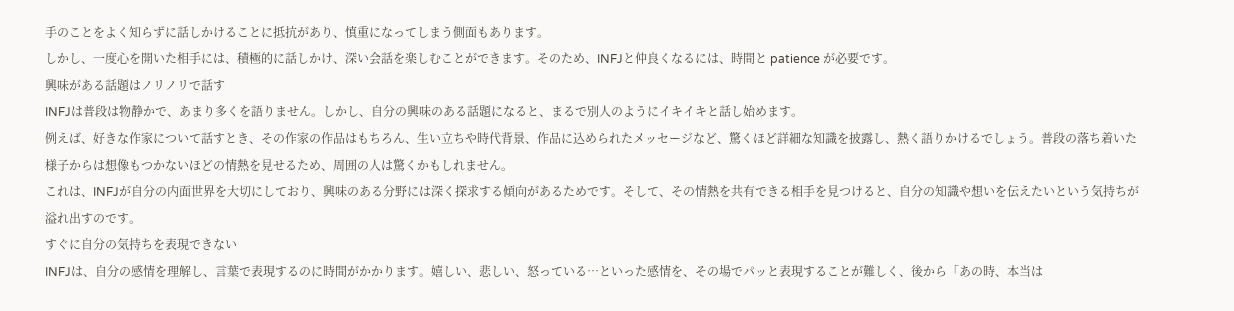手のことをよく知らずに話しかけることに抵抗があり、慎重になってしまう側面もあります。
しかし、一度心を開いた相手には、積極的に話しかけ、深い会話を楽しむことができます。そのため、INFJと仲良くなるには、時間と patience が必要です。
興味がある話題はノリノリで話す
INFJは普段は物静かで、あまり多くを語りません。しかし、自分の興味のある話題になると、まるで別人のようにイキイキと話し始めます。
例えば、好きな作家について話すとき、その作家の作品はもちろん、生い立ちや時代背景、作品に込められたメッセージなど、驚くほど詳細な知識を披露し、熱く語りかけるでしょう。普段の落ち着いた様子からは想像もつかないほどの情熱を見せるため、周囲の人は驚くかもしれません。
これは、INFJが自分の内面世界を大切にしており、興味のある分野には深く探求する傾向があるためです。そして、その情熱を共有できる相手を見つけると、自分の知識や想いを伝えたいという気持ちが溢れ出すのです。
すぐに自分の気持ちを表現できない
INFJは、自分の感情を理解し、言葉で表現するのに時間がかかります。嬉しい、悲しい、怒っている…といった感情を、その場でパッと表現することが難しく、後から「あの時、本当は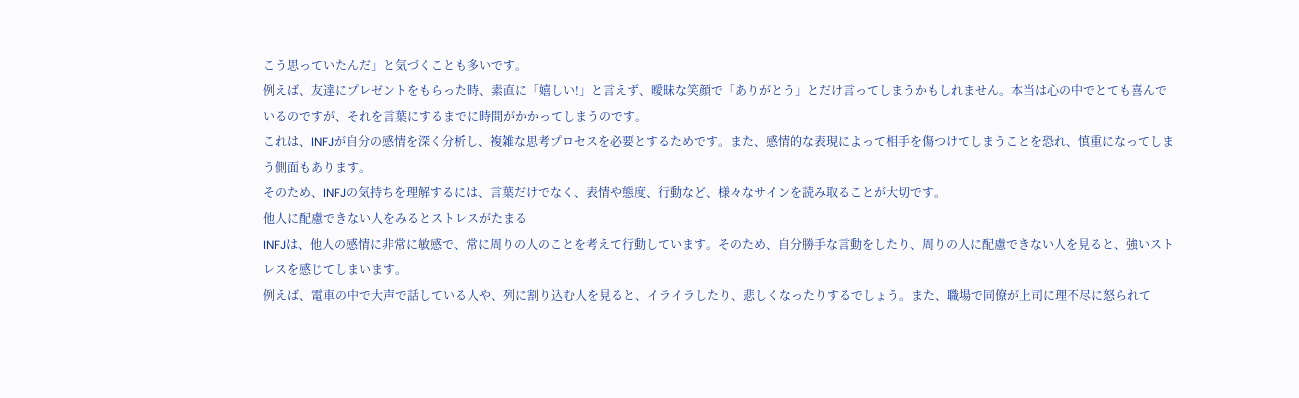こう思っていたんだ」と気づくことも多いです。
例えば、友達にプレゼントをもらった時、素直に「嬉しい!」と言えず、曖昧な笑顔で「ありがとう」とだけ言ってしまうかもしれません。本当は心の中でとても喜んでいるのですが、それを言葉にするまでに時間がかかってしまうのです。
これは、INFJが自分の感情を深く分析し、複雑な思考プロセスを必要とするためです。また、感情的な表現によって相手を傷つけてしまうことを恐れ、慎重になってしまう側面もあります。
そのため、INFJの気持ちを理解するには、言葉だけでなく、表情や態度、行動など、様々なサインを読み取ることが大切です。
他人に配慮できない人をみるとストレスがたまる
INFJは、他人の感情に非常に敏感で、常に周りの人のことを考えて行動しています。そのため、自分勝手な言動をしたり、周りの人に配慮できない人を見ると、強いストレスを感じてしまいます。
例えば、電車の中で大声で話している人や、列に割り込む人を見ると、イライラしたり、悲しくなったりするでしょう。また、職場で同僚が上司に理不尽に怒られて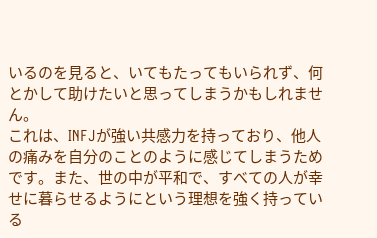いるのを見ると、いてもたってもいられず、何とかして助けたいと思ってしまうかもしれません。
これは、INFJが強い共感力を持っており、他人の痛みを自分のことのように感じてしまうためです。また、世の中が平和で、すべての人が幸せに暮らせるようにという理想を強く持っている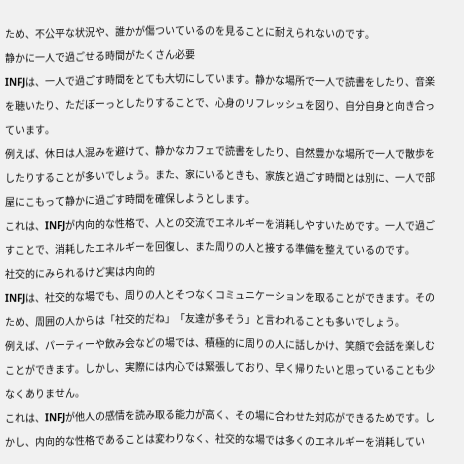ため、不公平な状況や、誰かが傷ついているのを見ることに耐えられないのです。
静かに一人で過ごせる時間がたくさん必要
INFJは、一人で過ごす時間をとても大切にしています。静かな場所で一人で読書をしたり、音楽を聴いたり、ただぼーっとしたりすることで、心身のリフレッシュを図り、自分自身と向き合っています。
例えば、休日は人混みを避けて、静かなカフェで読書をしたり、自然豊かな場所で一人で散歩をしたりすることが多いでしょう。また、家にいるときも、家族と過ごす時間とは別に、一人で部屋にこもって静かに過ごす時間を確保しようとします。
これは、INFJが内向的な性格で、人との交流でエネルギーを消耗しやすいためです。一人で過ごすことで、消耗したエネルギーを回復し、また周りの人と接する準備を整えているのです。
社交的にみられるけど実は内向的
INFJは、社交的な場でも、周りの人とそつなくコミュニケーションを取ることができます。そのため、周囲の人からは「社交的だね」「友達が多そう」と言われることも多いでしょう。
例えば、パーティーや飲み会などの場では、積極的に周りの人に話しかけ、笑顔で会話を楽しむことができます。しかし、実際には内心では緊張しており、早く帰りたいと思っていることも少なくありません。
これは、INFJが他人の感情を読み取る能力が高く、その場に合わせた対応ができるためです。しかし、内向的な性格であることは変わりなく、社交的な場では多くのエネルギーを消耗してい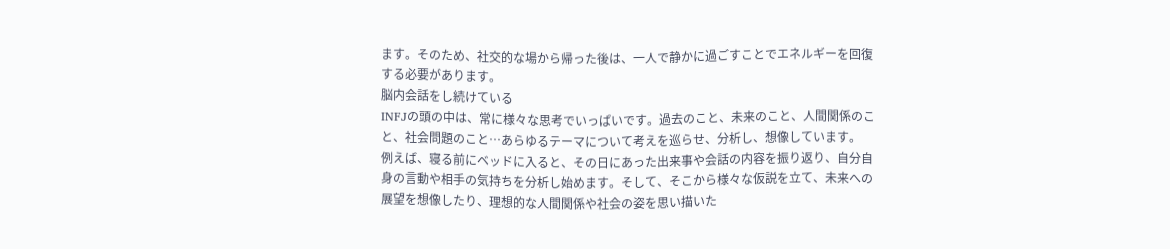ます。そのため、社交的な場から帰った後は、一人で静かに過ごすことでエネルギーを回復する必要があります。
脳内会話をし続けている
INFJの頭の中は、常に様々な思考でいっぱいです。過去のこと、未来のこと、人間関係のこと、社会問題のこと…あらゆるテーマについて考えを巡らせ、分析し、想像しています。
例えば、寝る前にベッドに入ると、その日にあった出来事や会話の内容を振り返り、自分自身の言動や相手の気持ちを分析し始めます。そして、そこから様々な仮説を立て、未来への展望を想像したり、理想的な人間関係や社会の姿を思い描いた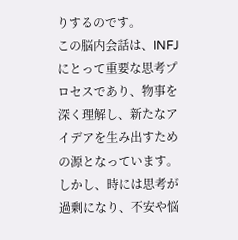りするのです。
この脳内会話は、INFJにとって重要な思考プロセスであり、物事を深く理解し、新たなアイデアを生み出すための源となっています。しかし、時には思考が過剰になり、不安や悩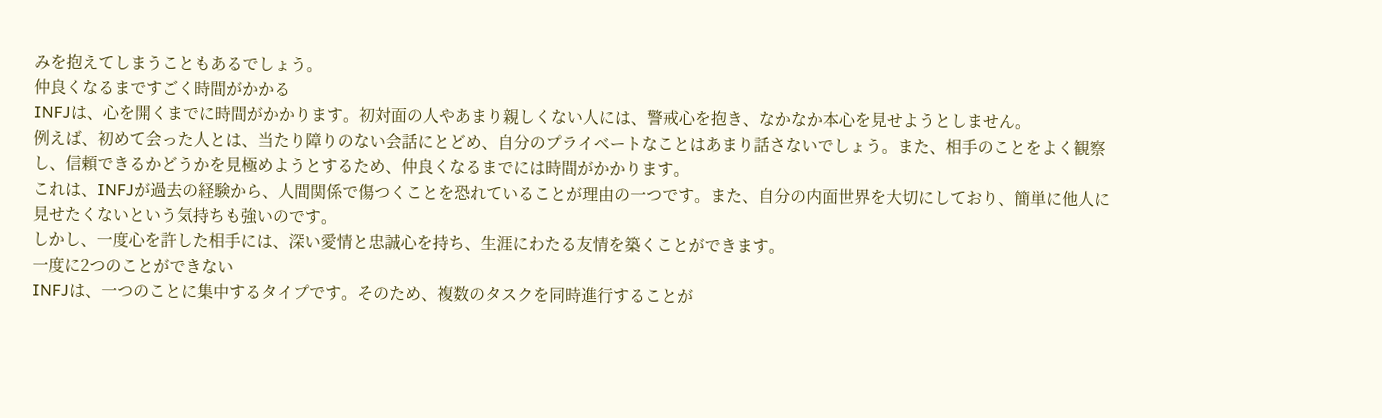みを抱えてしまうこともあるでしょう。
仲良くなるまですごく時間がかかる
INFJは、心を開くまでに時間がかかります。初対面の人やあまり親しくない人には、警戒心を抱き、なかなか本心を見せようとしません。
例えば、初めて会った人とは、当たり障りのない会話にとどめ、自分のプライベートなことはあまり話さないでしょう。また、相手のことをよく観察し、信頼できるかどうかを見極めようとするため、仲良くなるまでには時間がかかります。
これは、INFJが過去の経験から、人間関係で傷つくことを恐れていることが理由の一つです。また、自分の内面世界を大切にしており、簡単に他人に見せたくないという気持ちも強いのです。
しかし、一度心を許した相手には、深い愛情と忠誠心を持ち、生涯にわたる友情を築くことができます。
一度に2つのことができない
INFJは、一つのことに集中するタイプです。そのため、複数のタスクを同時進行することが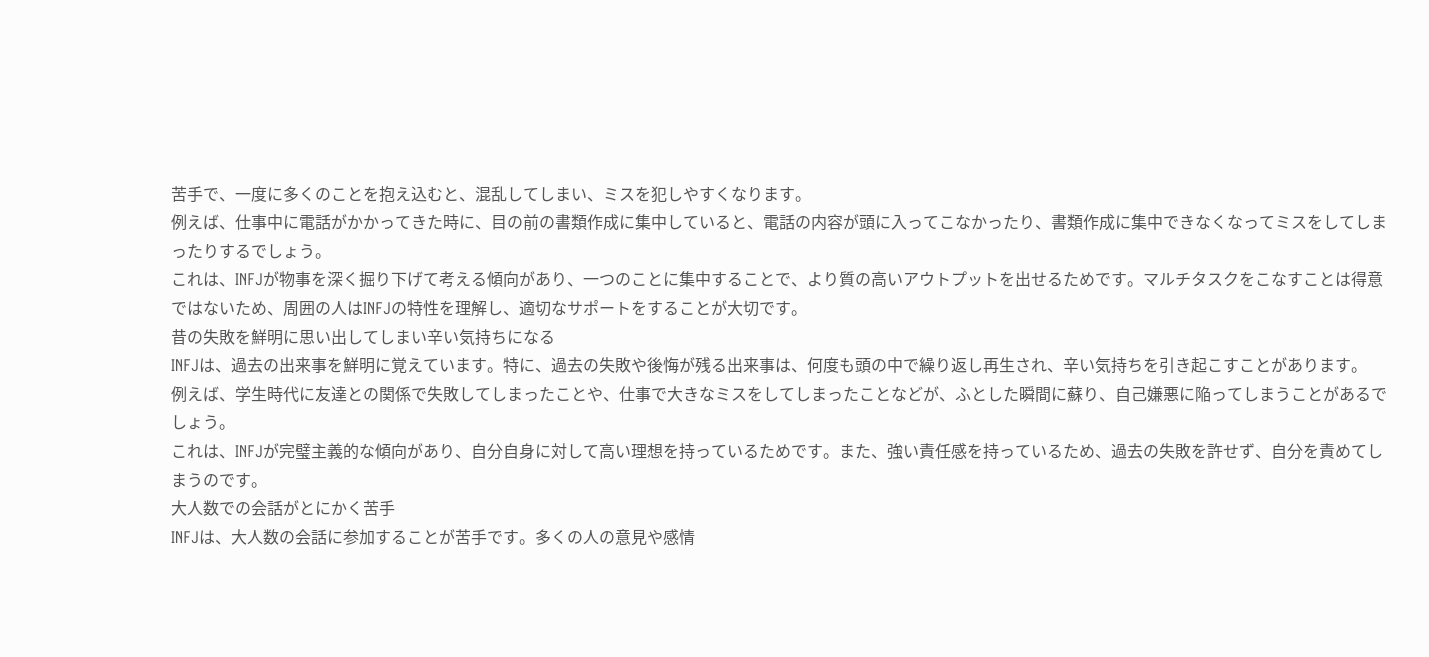苦手で、一度に多くのことを抱え込むと、混乱してしまい、ミスを犯しやすくなります。
例えば、仕事中に電話がかかってきた時に、目の前の書類作成に集中していると、電話の内容が頭に入ってこなかったり、書類作成に集中できなくなってミスをしてしまったりするでしょう。
これは、INFJが物事を深く掘り下げて考える傾向があり、一つのことに集中することで、より質の高いアウトプットを出せるためです。マルチタスクをこなすことは得意ではないため、周囲の人はINFJの特性を理解し、適切なサポートをすることが大切です。
昔の失敗を鮮明に思い出してしまい辛い気持ちになる
INFJは、過去の出来事を鮮明に覚えています。特に、過去の失敗や後悔が残る出来事は、何度も頭の中で繰り返し再生され、辛い気持ちを引き起こすことがあります。
例えば、学生時代に友達との関係で失敗してしまったことや、仕事で大きなミスをしてしまったことなどが、ふとした瞬間に蘇り、自己嫌悪に陥ってしまうことがあるでしょう。
これは、INFJが完璧主義的な傾向があり、自分自身に対して高い理想を持っているためです。また、強い責任感を持っているため、過去の失敗を許せず、自分を責めてしまうのです。
大人数での会話がとにかく苦手
INFJは、大人数の会話に参加することが苦手です。多くの人の意見や感情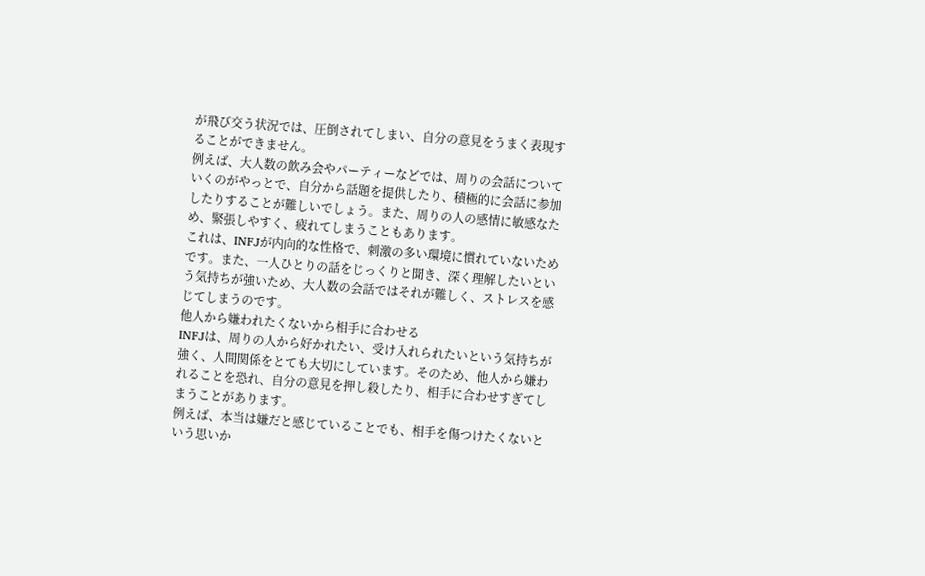が飛び交う状況では、圧倒されてしまい、自分の意見をうまく表現することができません。
例えば、大人数の飲み会やパーティーなどでは、周りの会話についていくのがやっとで、自分から話題を提供したり、積極的に会話に参加したりすることが難しいでしょう。また、周りの人の感情に敏感なため、緊張しやすく、疲れてしまうこともあります。
これは、INFJが内向的な性格で、刺激の多い環境に慣れていないためです。また、一人ひとりの話をじっくりと聞き、深く理解したいという気持ちが強いため、大人数の会話ではそれが難しく、ストレスを感じてしまうのです。
他人から嫌われたくないから相手に合わせる
INFJは、周りの人から好かれたい、受け入れられたいという気持ちが強く、人間関係をとても大切にしています。そのため、他人から嫌われることを恐れ、自分の意見を押し殺したり、相手に合わせすぎてしまうことがあります。
例えば、本当は嫌だと感じていることでも、相手を傷つけたくないという思いか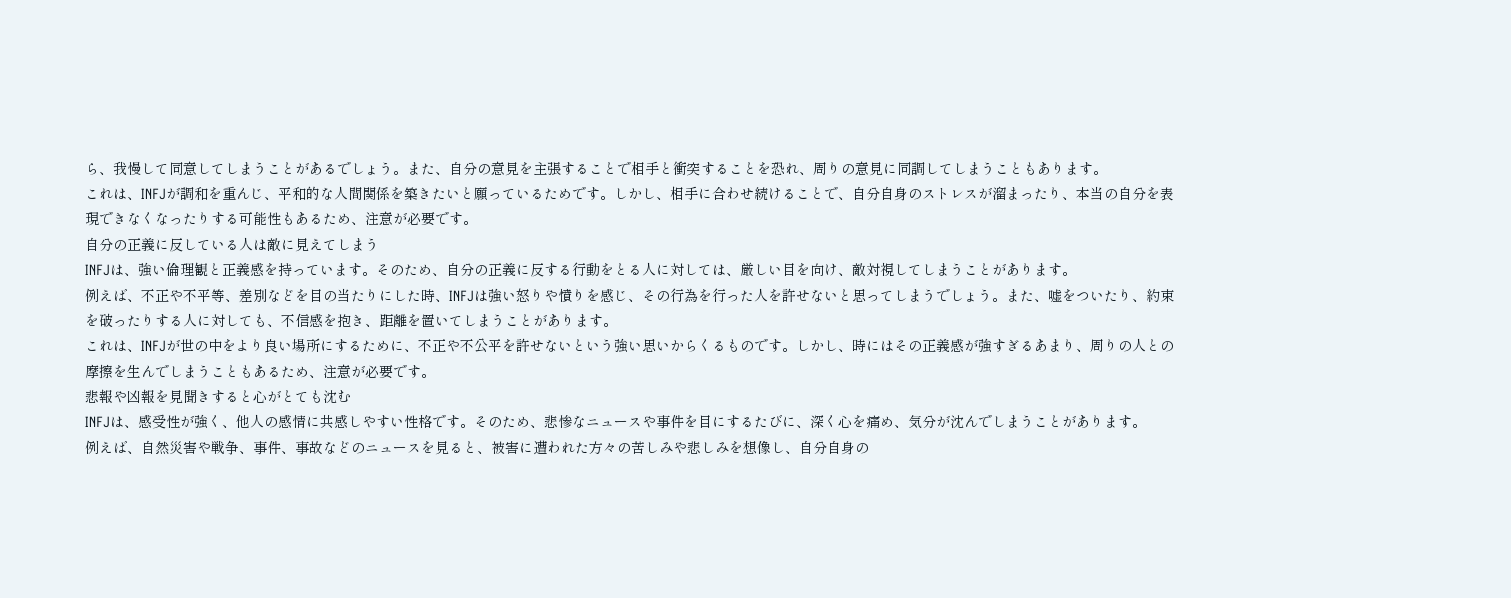ら、我慢して同意してしまうことがあるでしょう。また、自分の意見を主張することで相手と衝突することを恐れ、周りの意見に同調してしまうこともあります。
これは、INFJが調和を重んじ、平和的な人間関係を築きたいと願っているためです。しかし、相手に合わせ続けることで、自分自身のストレスが溜まったり、本当の自分を表現できなくなったりする可能性もあるため、注意が必要です。
自分の正義に反している人は敵に見えてしまう
INFJは、強い倫理観と正義感を持っています。そのため、自分の正義に反する行動をとる人に対しては、厳しい目を向け、敵対視してしまうことがあります。
例えば、不正や不平等、差別などを目の当たりにした時、INFJは強い怒りや憤りを感じ、その行為を行った人を許せないと思ってしまうでしょう。また、嘘をついたり、約束を破ったりする人に対しても、不信感を抱き、距離を置いてしまうことがあります。
これは、INFJが世の中をより良い場所にするために、不正や不公平を許せないという強い思いからくるものです。しかし、時にはその正義感が強すぎるあまり、周りの人との摩擦を生んでしまうこともあるため、注意が必要です。
悲報や凶報を見聞きすると心がとても沈む
INFJは、感受性が強く、他人の感情に共感しやすい性格です。そのため、悲惨なニュースや事件を目にするたびに、深く心を痛め、気分が沈んでしまうことがあります。
例えば、自然災害や戦争、事件、事故などのニュースを見ると、被害に遭われた方々の苦しみや悲しみを想像し、自分自身の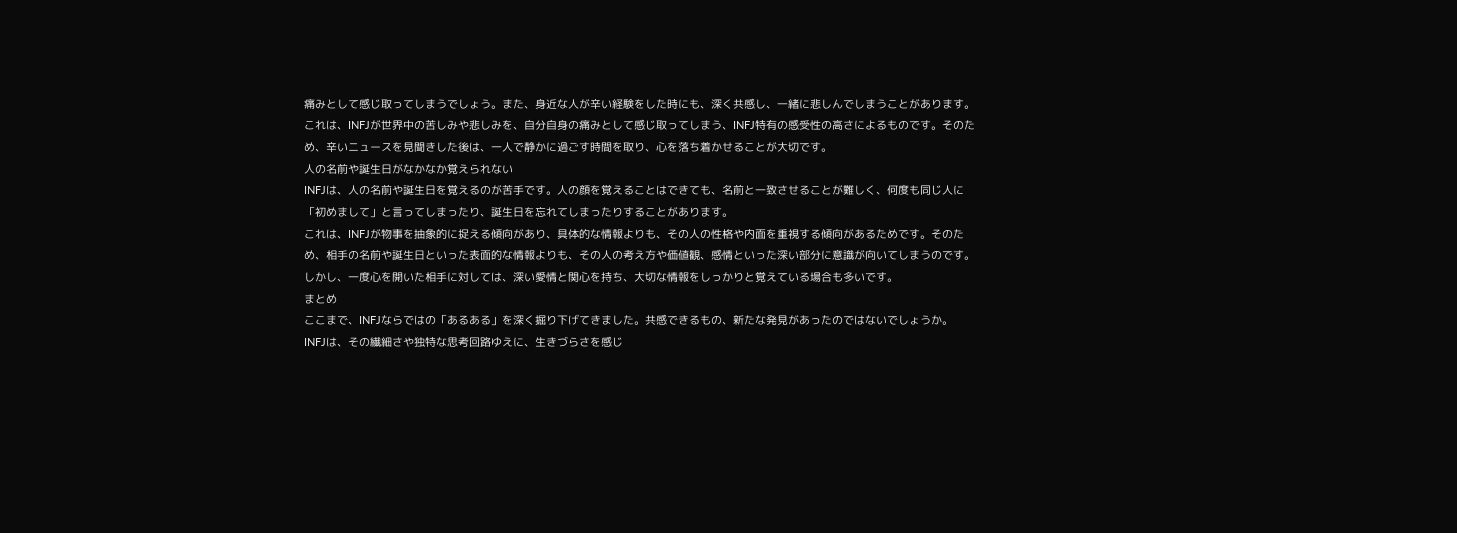痛みとして感じ取ってしまうでしょう。また、身近な人が辛い経験をした時にも、深く共感し、一緒に悲しんでしまうことがあります。
これは、INFJが世界中の苦しみや悲しみを、自分自身の痛みとして感じ取ってしまう、INFJ特有の感受性の高さによるものです。そのため、辛いニュースを見聞きした後は、一人で静かに過ごす時間を取り、心を落ち着かせることが大切です。
人の名前や誕生日がなかなか覚えられない
INFJは、人の名前や誕生日を覚えるのが苦手です。人の顔を覚えることはできても、名前と一致させることが難しく、何度も同じ人に「初めまして」と言ってしまったり、誕生日を忘れてしまったりすることがあります。
これは、INFJが物事を抽象的に捉える傾向があり、具体的な情報よりも、その人の性格や内面を重視する傾向があるためです。そのため、相手の名前や誕生日といった表面的な情報よりも、その人の考え方や価値観、感情といった深い部分に意識が向いてしまうのです。
しかし、一度心を開いた相手に対しては、深い愛情と関心を持ち、大切な情報をしっかりと覚えている場合も多いです。
まとめ
ここまで、INFJならではの「あるある」を深く掘り下げてきました。共感できるもの、新たな発見があったのではないでしょうか。
INFJは、その繊細さや独特な思考回路ゆえに、生きづらさを感じ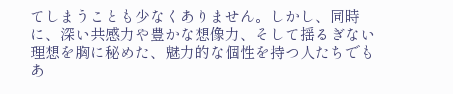てしまうことも少なくありません。しかし、同時に、深い共感力や豊かな想像力、そして揺るぎない理想を胸に秘めた、魅力的な個性を持つ人たちでもあ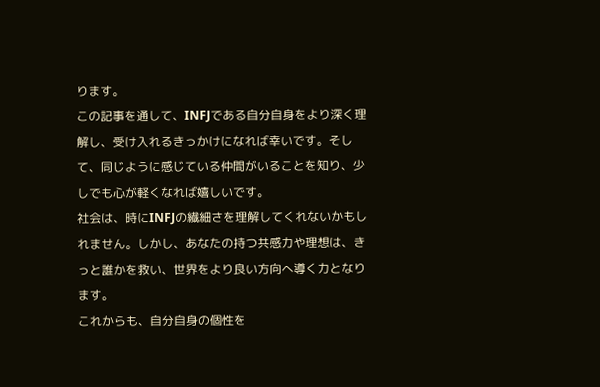ります。
この記事を通して、INFJである自分自身をより深く理解し、受け入れるきっかけになれば幸いです。そして、同じように感じている仲間がいることを知り、少しでも心が軽くなれば嬉しいです。
社会は、時にINFJの繊細さを理解してくれないかもしれません。しかし、あなたの持つ共感力や理想は、きっと誰かを救い、世界をより良い方向へ導く力となります。
これからも、自分自身の個性を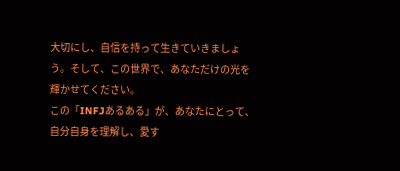大切にし、自信を持って生きていきましょう。そして、この世界で、あなただけの光を輝かせてください。
この「INFJあるある」が、あなたにとって、自分自身を理解し、愛す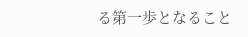る第一歩となること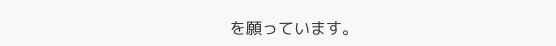を願っています。